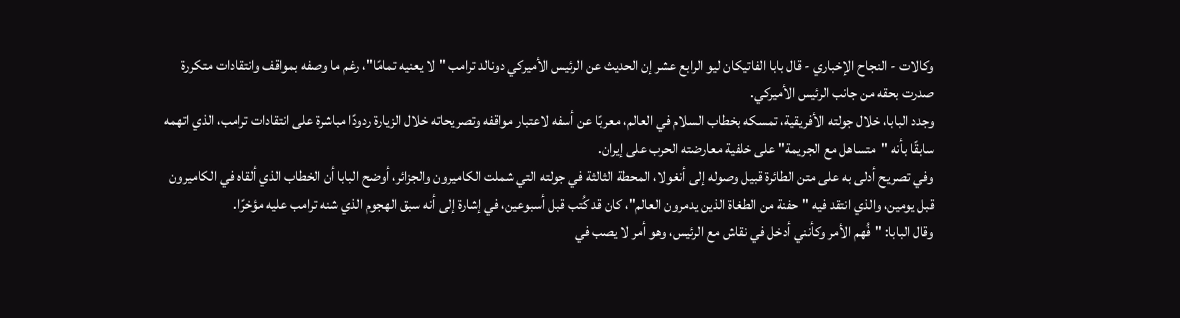وكالات - النجاح الإخباري - قال بابا الفاتيكان ليو الرابع عشر إن الحديث عن الرئيس الأميركي دونالد ترامب "لا يعنيه تمامًا"، رغم ما وصفه بمواقف وانتقادات متكررة صدرت بحقه من جانب الرئيس الأميركي.
وجدد البابا، خلال جولته الأفريقية، تمسكه بخطاب السلام في العالم، معربًا عن أسفه لاعتبار مواقفه وتصريحاته خلال الزيارة ردودًا مباشرة على انتقادات ترامب، الذي اتهمه سابقًا بأنه "متساهل مع الجريمة" على خلفية معارضته الحرب على إيران.
وفي تصريح أدلى به على متن الطائرة قبيل وصوله إلى أنغولا، المحطة الثالثة في جولته التي شملت الكاميرون والجزائر، أوضح البابا أن الخطاب الذي ألقاه في الكاميرون قبل يومين، والذي انتقد فيه "حفنة من الطغاة الذين يدمرون العالم"، كان قد كُتب قبل أسبوعين، في إشارة إلى أنه سبق الهجوم الذي شنه ترامب عليه مؤخرًا.
وقال البابا: "فُهم الأمر وكأنني أدخل في نقاش مع الرئيس، وهو أمر لا يصب في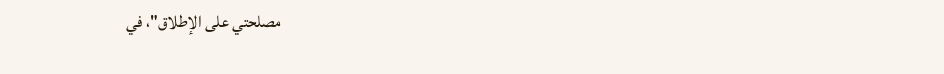مصلحتي على الإطلاق"، في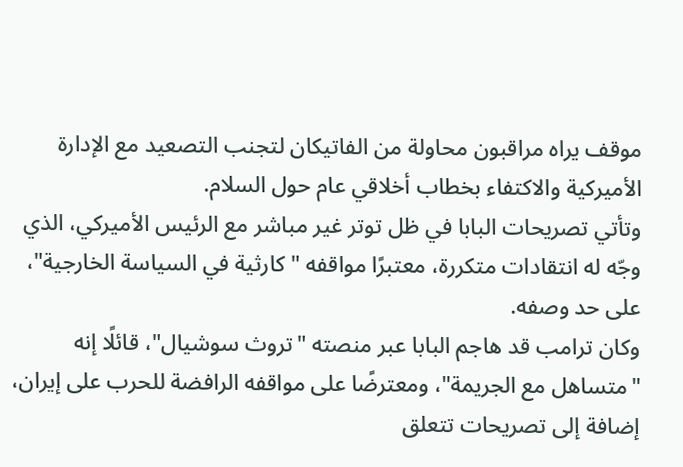موقف يراه مراقبون محاولة من الفاتيكان لتجنب التصعيد مع الإدارة الأميركية والاكتفاء بخطاب أخلاقي عام حول السلام.
وتأتي تصريحات البابا في ظل توتر غير مباشر مع الرئيس الأميركي، الذي وجّه له انتقادات متكررة، معتبرًا مواقفه "كارثية في السياسة الخارجية"، على حد وصفه.
وكان ترامب قد هاجم البابا عبر منصته "تروث سوشيال"، قائلًا إنه "متساهل مع الجريمة"، ومعترضًا على مواقفه الرافضة للحرب على إيران، إضافة إلى تصريحات تتعلق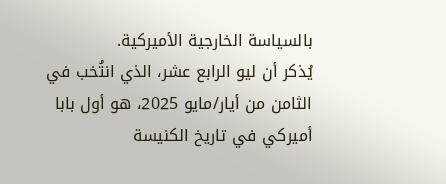بالسياسة الخارجية الأميركية.
يُذكر أن ليو الرابع عشر، الذي انتُخب في الثامن من أيار/مايو 2025، هو أول بابا أميركي في تاريخ الكنيسة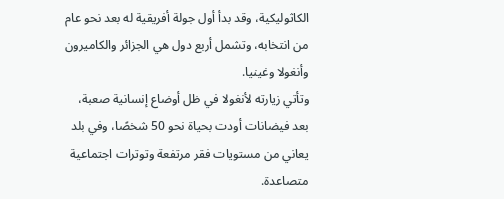الكاثوليكية، وقد بدأ أول جولة أفريقية له بعد نحو عام من انتخابه، وتشمل أربع دول هي الجزائر والكاميرون وأنغولا وغينيا.
وتأتي زيارته لأنغولا في ظل أوضاع إنسانية صعبة، بعد فيضانات أودت بحياة نحو 50 شخصًا، وفي بلد يعاني من مستويات فقر مرتفعة وتوترات اجتماعية متصاعدة.